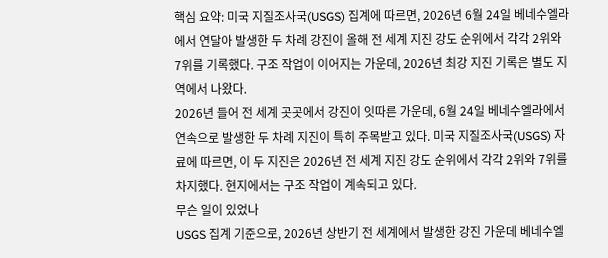핵심 요약: 미국 지질조사국(USGS) 집계에 따르면, 2026년 6월 24일 베네수엘라에서 연달아 발생한 두 차례 강진이 올해 전 세계 지진 강도 순위에서 각각 2위와 7위를 기록했다. 구조 작업이 이어지는 가운데, 2026년 최강 지진 기록은 별도 지역에서 나왔다.
2026년 들어 전 세계 곳곳에서 강진이 잇따른 가운데, 6월 24일 베네수엘라에서 연속으로 발생한 두 차례 지진이 특히 주목받고 있다. 미국 지질조사국(USGS) 자료에 따르면, 이 두 지진은 2026년 전 세계 지진 강도 순위에서 각각 2위와 7위를 차지했다. 현지에서는 구조 작업이 계속되고 있다.
무슨 일이 있었나
USGS 집계 기준으로, 2026년 상반기 전 세계에서 발생한 강진 가운데 베네수엘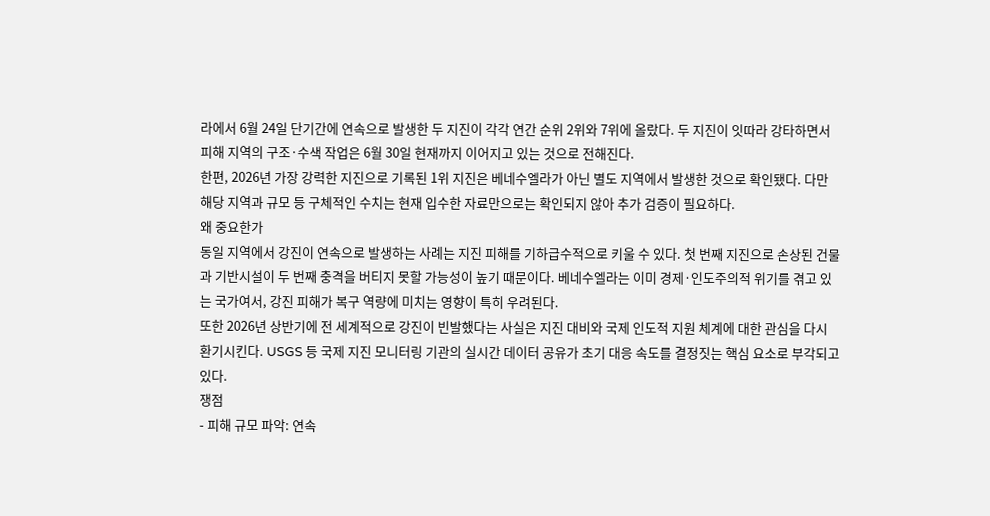라에서 6월 24일 단기간에 연속으로 발생한 두 지진이 각각 연간 순위 2위와 7위에 올랐다. 두 지진이 잇따라 강타하면서 피해 지역의 구조·수색 작업은 6월 30일 현재까지 이어지고 있는 것으로 전해진다.
한편, 2026년 가장 강력한 지진으로 기록된 1위 지진은 베네수엘라가 아닌 별도 지역에서 발생한 것으로 확인됐다. 다만 해당 지역과 규모 등 구체적인 수치는 현재 입수한 자료만으로는 확인되지 않아 추가 검증이 필요하다.
왜 중요한가
동일 지역에서 강진이 연속으로 발생하는 사례는 지진 피해를 기하급수적으로 키울 수 있다. 첫 번째 지진으로 손상된 건물과 기반시설이 두 번째 충격을 버티지 못할 가능성이 높기 때문이다. 베네수엘라는 이미 경제·인도주의적 위기를 겪고 있는 국가여서, 강진 피해가 복구 역량에 미치는 영향이 특히 우려된다.
또한 2026년 상반기에 전 세계적으로 강진이 빈발했다는 사실은 지진 대비와 국제 인도적 지원 체계에 대한 관심을 다시 환기시킨다. USGS 등 국제 지진 모니터링 기관의 실시간 데이터 공유가 초기 대응 속도를 결정짓는 핵심 요소로 부각되고 있다.
쟁점
- 피해 규모 파악: 연속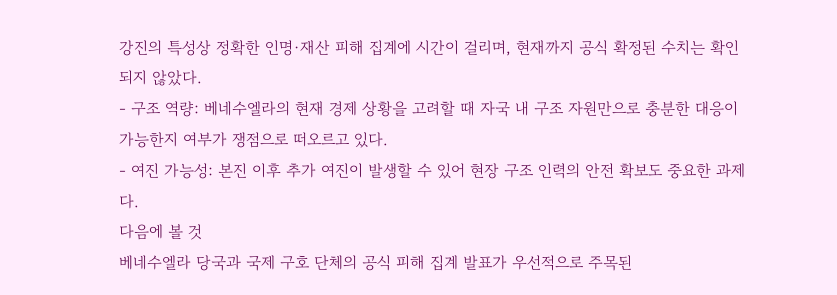강진의 특성상 정확한 인명·재산 피해 집계에 시간이 걸리며, 현재까지 공식 확정된 수치는 확인되지 않았다.
- 구조 역량: 베네수엘라의 현재 경제 상황을 고려할 때 자국 내 구조 자원만으로 충분한 대응이 가능한지 여부가 쟁점으로 떠오르고 있다.
- 여진 가능성: 본진 이후 추가 여진이 발생할 수 있어 현장 구조 인력의 안전 확보도 중요한 과제다.
다음에 볼 것
베네수엘라 당국과 국제 구호 단체의 공식 피해 집계 발표가 우선적으로 주목된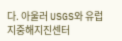다. 아울러 USGS와 유럽지중해지진센터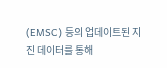(EMSC) 등의 업데이트된 지진 데이터를 통해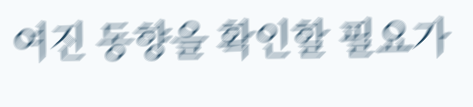여진 동향을 확인할 필요가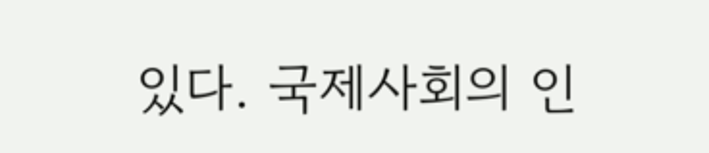있다. 국제사회의 인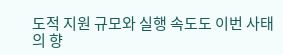도적 지원 규모와 실행 속도도 이번 사태의 향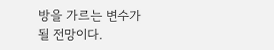방을 가르는 변수가 될 전망이다.